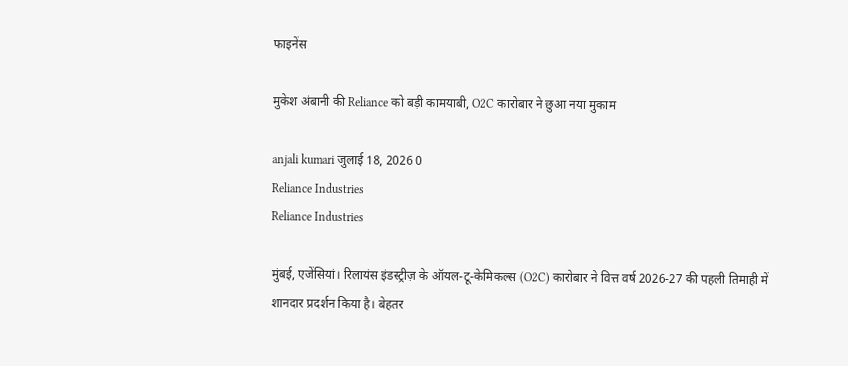फाइनेंस

मुकेश अंबानी की Reliance को बड़ी कामयाबी, O2C कारोबार ने छुआ नया मुकाम

anjali kumari जुलाई 18, 2026 0
Reliance Industries
Reliance Industries

मुंबई, एजेंसियां। रिलायंस इंडस्ट्रीज़ के ऑयल-टू-केमिकल्स (O2C) कारोबार ने वित्त वर्ष 2026-27 की पहली तिमाही में शानदार प्रदर्शन किया है। बेहतर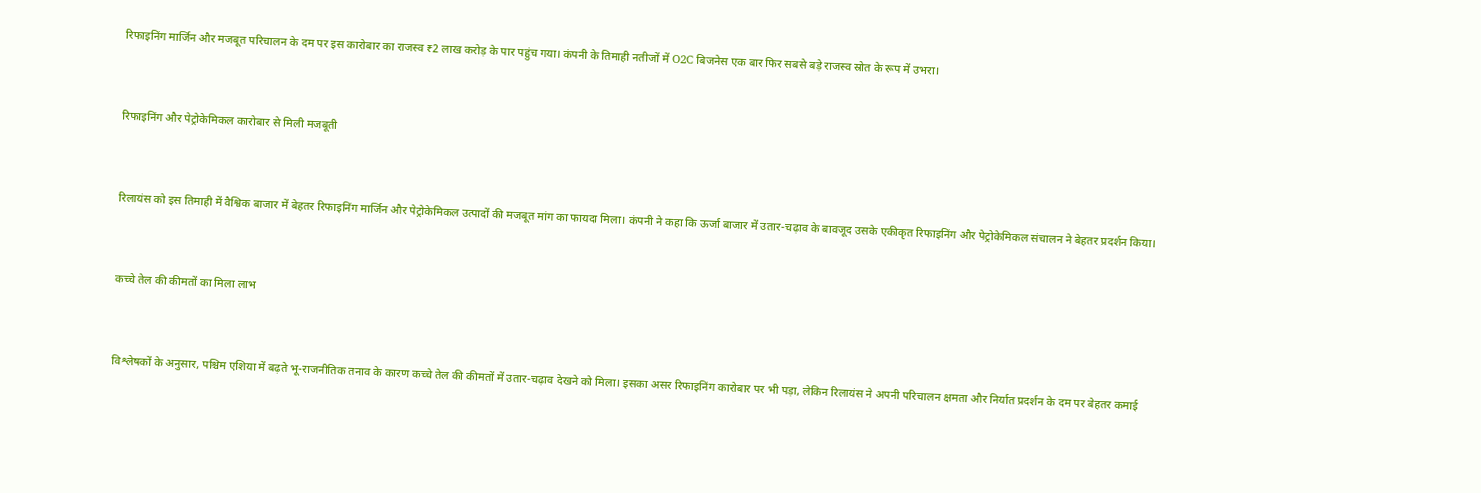रिफाइनिंग मार्जिन और मजबूत परिचालन के दम पर इस कारोबार का राजस्व ₹2 लाख करोड़ के पार पहुंच गया। कंपनी के तिमाही नतीजों में O2C बिजनेस एक बार फिर सबसे बड़े राजस्व स्रोत के रूप में उभरा।



रिफाइनिंग और पेट्रोकेमिकल कारोबार से मिली मजबूती



रिलायंस को इस तिमाही में वैश्विक बाजार में बेहतर रिफाइनिंग मार्जिन और पेट्रोकेमिकल उत्पादों की मजबूत मांग का फायदा मिला। कंपनी ने कहा कि ऊर्जा बाजार में उतार-चढ़ाव के बावजूद उसके एकीकृत रिफाइनिंग और पेट्रोकेमिकल संचालन ने बेहतर प्रदर्शन किया।



कच्चे तेल की कीमतों का मिला लाभ



विश्लेषकों के अनुसार, पश्चिम एशिया में बढ़ते भू-राजनीतिक तनाव के कारण कच्चे तेल की कीमतों में उतार-चढ़ाव देखने को मिला। इसका असर रिफाइनिंग कारोबार पर भी पड़ा, लेकिन रिलायंस ने अपनी परिचालन क्षमता और निर्यात प्रदर्शन के दम पर बेहतर कमाई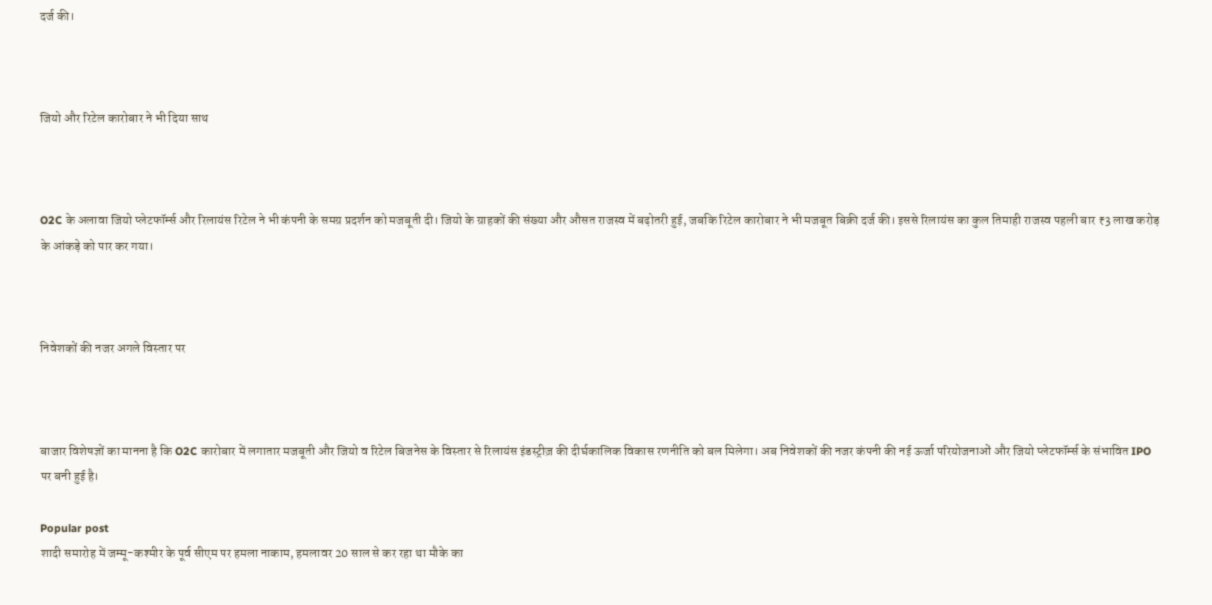दर्ज की।



जियो और रिटेल कारोबार ने भी दिया साथ



O2C के अलावा जियो प्लेटफॉर्म्स और रिलायंस रिटेल ने भी कंपनी के समग्र प्रदर्शन को मजबूती दी। जियो के ग्राहकों की संख्या और औसत राजस्व में बढ़ोतरी हुई, जबकि रिटेल कारोबार ने भी मजबूत बिक्री दर्ज की। इससे रिलायंस का कुल तिमाही राजस्व पहली बार ₹3 लाख करोड़ के आंकड़े को पार कर गया।



निवेशकों की नजर अगले विस्तार पर



बाजार विशेषज्ञों का मानना है कि O2C कारोबार में लगातार मजबूती और जियो व रिटेल बिजनेस के विस्तार से रिलायंस इंडस्ट्रीज़ की दीर्घकालिक विकास रणनीति को बल मिलेगा। अब निवेशकों की नजर कंपनी की नई ऊर्जा परियोजनाओं और जियो प्लेटफॉर्म्स के संभावित IPO पर बनी हुई है।

Popular post
शादी समारोह में जम्मू-कश्मीर के पूर्व सीएम पर हमला नाकाम, हमलावर 20 साल से कर रहा था मौके का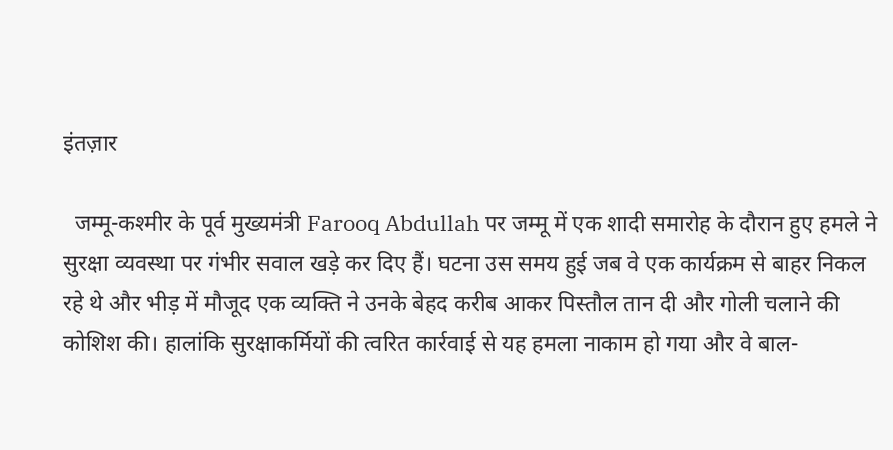इंतज़ार

  जम्मू-कश्मीर के पूर्व मुख्यमंत्री Farooq Abdullah पर जम्मू में एक शादी समारोह के दौरान हुए हमले ने सुरक्षा व्यवस्था पर गंभीर सवाल खड़े कर दिए हैं। घटना उस समय हुई जब वे एक कार्यक्रम से बाहर निकल रहे थे और भीड़ में मौजूद एक व्यक्ति ने उनके बेहद करीब आकर पिस्तौल तान दी और गोली चलाने की कोशिश की। हालांकि सुरक्षाकर्मियों की त्वरित कार्रवाई से यह हमला नाकाम हो गया और वे बाल-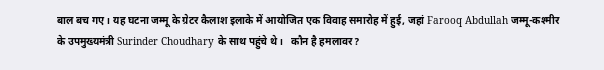बाल बच गए। यह घटना जम्मू के ग्रेटर कैलाश इलाके में आयोजित एक विवाह समारोह में हुई, जहां Farooq Abdullah जम्मू-कश्मीर के उपमुख्यमंत्री Surinder Choudhary के साथ पहुंचे थे।   कौन है हमलावर?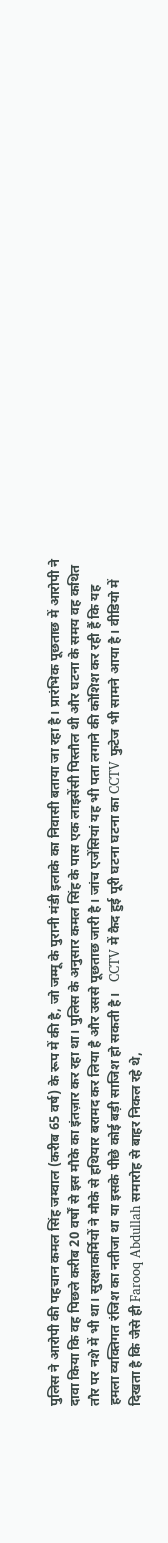पुलिस ने आरोपी की पहचान कमल सिंह जम्वाल (करीब 65 वर्ष) के रूप में की है, जो जम्मू के पुरानी मंडी इलाके का निवासी बताया जा रहा है। प्रारंभिक पूछताछ में आरोपी ने दावा किया कि वह पिछले करीब 20 वर्षों से इस मौके का इंतज़ार कर रहा था। पुलिस के अनुसार कमल सिंह के पास एक लाइसेंसी पिस्तौल थी और घटना के समय वह कथित तौर पर नशे में भी था। सुरक्षाकर्मियों ने मौके से हथियार बरामद कर लिया है और उससे पूछताछ जारी है। जांच एजेंसियां यह भी पता लगाने की कोशिश कर रही हैं कि यह हमला व्यक्तिगत रंजिश का नतीजा था या इसके पीछे कोई बड़ी साजिश हो सकती है।   CCTV में कैद हुई पूरी घटना घटना का CCTV फुटेज भी सामने आया है। वीडियो में दिखता है कि जैसे ही Farooq Abdullah समारोह से बाहर निकल रहे थे,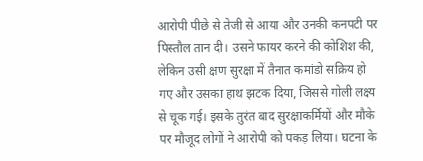आरोपी पीछे से तेजी से आया और उनकी कनपटी पर पिस्तौल तान दी। उसने फायर करने की कोशिश की, लेकिन उसी क्षण सुरक्षा में तैनात कमांडो सक्रिय हो गए और उसका हाथ झटक दिया, जिससे गोली लक्ष्य से चूक गई। इसके तुरंत बाद सुरक्षाकर्मियों और मौके पर मौजूद लोगों ने आरोपी को पकड़ लिया। घटना के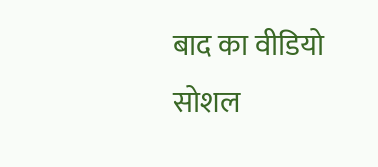बाद का वीडियो सोशल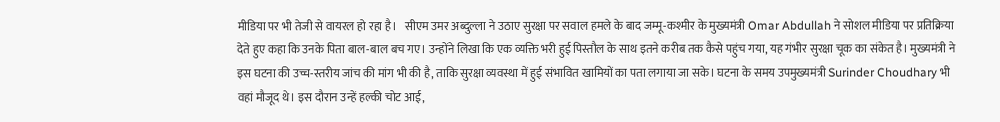मीडिया पर भी तेजी से वायरल हो रहा है।   सीएम उमर अब्दुल्ला ने उठाए सुरक्षा पर सवाल हमले के बाद जम्मू-कश्मीर के मुख्यमंत्री Omar Abdullah ने सोशल मीडिया पर प्रतिक्रिया देते हुए कहा कि उनके पिता बाल-बाल बच गए। उन्होंने लिखा कि एक व्यक्ति भरी हुई पिस्तौल के साथ इतने करीब तक कैसे पहुंच गया, यह गंभीर सुरक्षा चूक का संकेत है। मुख्यमंत्री ने इस घटना की उच्च-स्तरीय जांच की मांग भी की है, ताकि सुरक्षा व्यवस्था में हुई संभावित खामियों का पता लगाया जा सके। घटना के समय उपमुख्यमंत्री Surinder Choudhary भी वहां मौजूद थे। इस दौरान उन्हें हल्की चोट आई,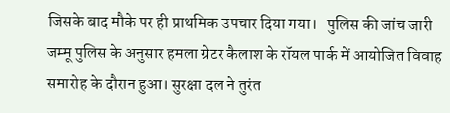जिसके बाद मौके पर ही प्राथमिक उपचार दिया गया।   पुलिस की जांच जारी जम्मू पुलिस के अनुसार हमला ग्रेटर कैलाश के रॉयल पार्क में आयोजित विवाह समारोह के दौरान हुआ। सुरक्षा दल ने तुरंत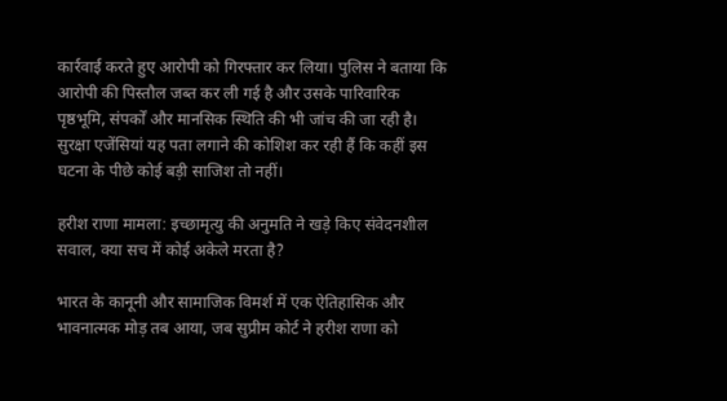कार्रवाई करते हुए आरोपी को गिरफ्तार कर लिया। पुलिस ने बताया कि आरोपी की पिस्तौल जब्त कर ली गई है और उसके पारिवारिक पृष्ठभूमि, संपर्कों और मानसिक स्थिति की भी जांच की जा रही है। सुरक्षा एजेंसियां यह पता लगाने की कोशिश कर रही हैं कि कहीं इस घटना के पीछे कोई बड़ी साजिश तो नहीं।

हरीश राणा मामला: इच्छामृत्यु की अनुमति ने खड़े किए संवेदनशील सवाल, क्या सच में कोई अकेले मरता है?

भारत के कानूनी और सामाजिक विमर्श में एक ऐतिहासिक और भावनात्मक मोड़ तब आया, जब सुप्रीम कोर्ट ने हरीश राणा को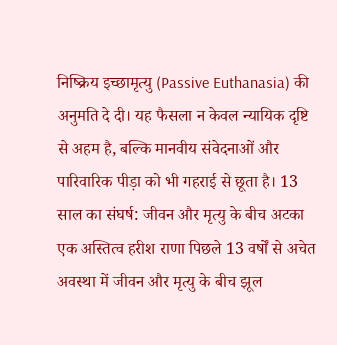निष्क्रिय इच्छामृत्यु (Passive Euthanasia) की अनुमति दे दी। यह फैसला न केवल न्यायिक दृष्टि से अहम है, बल्कि मानवीय संवेदनाओं और पारिवारिक पीड़ा को भी गहराई से छूता है। 13 साल का संघर्ष: जीवन और मृत्यु के बीच अटका एक अस्तित्व हरीश राणा पिछले 13 वर्षों से अचेत अवस्था में जीवन और मृत्यु के बीच झूल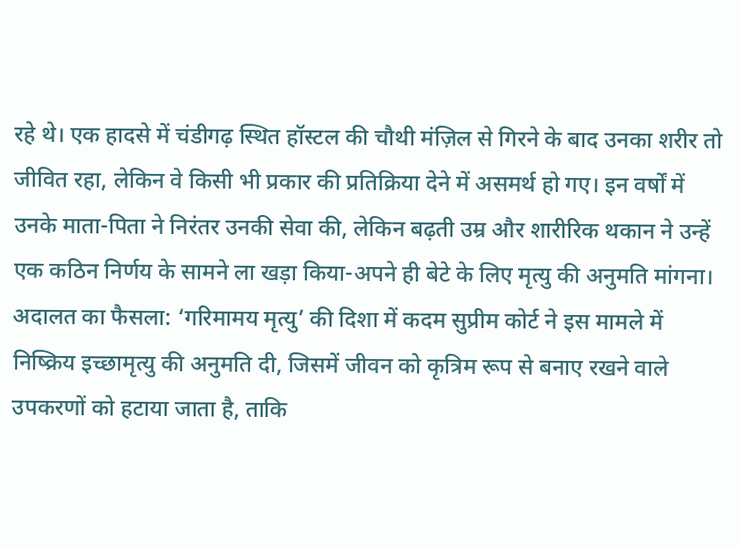रहे थे। एक हादसे में चंडीगढ़ स्थित हॉस्टल की चौथी मंज़िल से गिरने के बाद उनका शरीर तो जीवित रहा, लेकिन वे किसी भी प्रकार की प्रतिक्रिया देने में असमर्थ हो गए। इन वर्षों में उनके माता-पिता ने निरंतर उनकी सेवा की, लेकिन बढ़ती उम्र और शारीरिक थकान ने उन्हें एक कठिन निर्णय के सामने ला खड़ा किया-अपने ही बेटे के लिए मृत्यु की अनुमति मांगना। अदालत का फैसला: ‘गरिमामय मृत्यु’ की दिशा में कदम सुप्रीम कोर्ट ने इस मामले में निष्क्रिय इच्छामृत्यु की अनुमति दी, जिसमें जीवन को कृत्रिम रूप से बनाए रखने वाले उपकरणों को हटाया जाता है, ताकि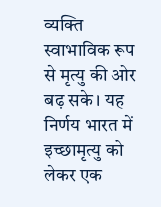व्यक्ति स्वाभाविक रूप से मृत्यु की ओर बढ़ सके। यह निर्णय भारत में इच्छामृत्यु को लेकर एक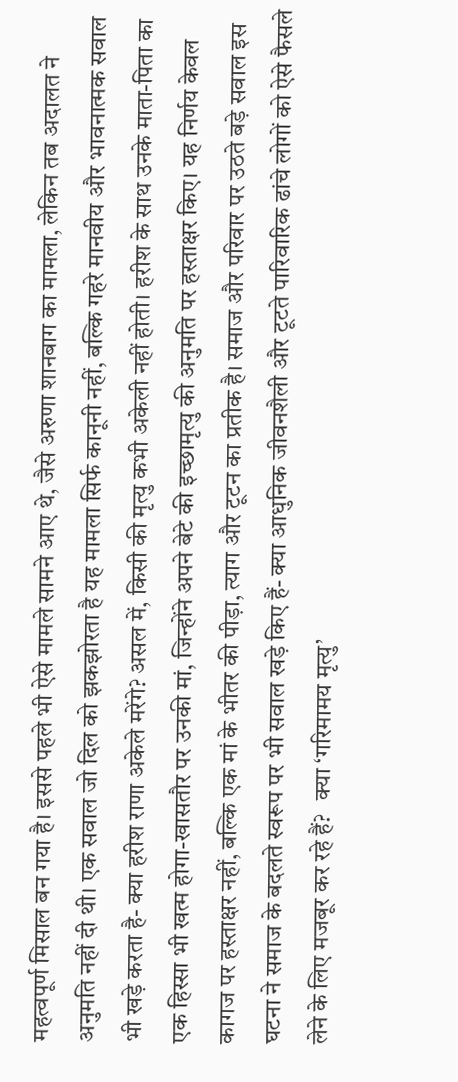महत्वपूर्ण मिसाल बन गया है। इससे पहले भी ऐसे मामले सामने आए थे, जैसे अरुणा शानबाग का मामला, लेकिन तब अदालत ने अनुमति नहीं दी थी। एक सवाल जो दिल को झकझोरता है यह मामला सिर्फ कानूनी नहीं, बल्कि गहरे मानवीय और भावनात्मक सवाल भी खड़े करता है- क्या हरीश राणा अकेले मरेंगे? असल में, किसी की मृत्यु कभी अकेली नहीं होती। हरीश के साथ उनके माता-पिता का एक हिस्सा भी खत्म होगा-खासतौर पर उनकी मां, जिन्होंने अपने बेटे की इच्छामृत्यु की अनुमति पर हस्ताक्षर किए। यह निर्णय केवल कागज पर हस्ताक्षर नहीं, बल्कि एक मां के भीतर की पीड़ा, त्याग और टूटन का प्रतीक है। समाज और परिवार पर उठते बड़े सवाल इस घटना ने समाज के बदलते स्वरूप पर भी सवाल खड़े किए हैं- क्या आधुनिक जीवनशैली और टूटते पारिवारिक ढांचे लोगों को ऐसे फैसले लेने के लिए मजबूर कर रहे हैं?   क्या ‘गरिमामय मृत्यु’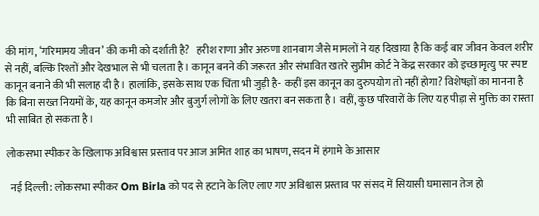की मांग, ‘गरिमामय जीवन’ की कमी को दर्शाती है?   हरीश राणा और अरुणा शानबाग जैसे मामलों ने यह दिखाया है कि कई बार जीवन केवल शरीर से नहीं, बल्कि रिश्तों और देखभाल से भी चलता है। कानून बनने की जरूरत और संभावित खतरे सुप्रीम कोर्ट ने केंद्र सरकार को इच्छामृत्यु पर स्पष्ट कानून बनाने की भी सलाह दी है। हालांकि, इसके साथ एक चिंता भी जुड़ी है- कहीं इस कानून का दुरुपयोग तो नहीं होगा? विशेषज्ञों का मानना है कि बिना सख्त नियमों के, यह कानून कमजोर और बुजुर्ग लोगों के लिए खतरा बन सकता है। वहीं, कुछ परिवारों के लिए यह पीड़ा से मुक्ति का रास्ता भी साबित हो सकता है।

लोकसभा स्पीकर के खिलाफ अविश्वास प्रस्ताव पर आज अमित शाह का भाषण, सदन में हंगामे के आसार

  नई दिल्ली: लोकसभा स्पीकर Om Birla को पद से हटाने के लिए लाए गए अविश्वास प्रस्ताव पर संसद में सियासी घमासान तेज हो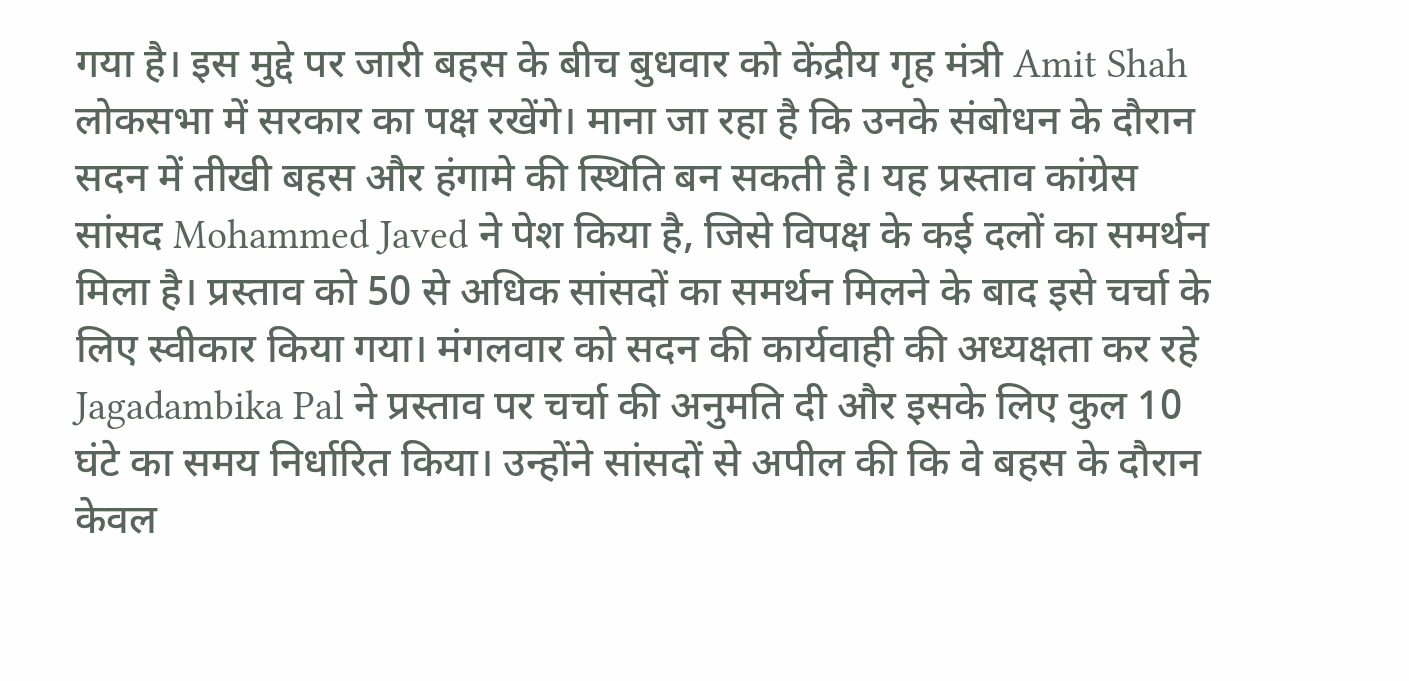गया है। इस मुद्दे पर जारी बहस के बीच बुधवार को केंद्रीय गृह मंत्री Amit Shah लोकसभा में सरकार का पक्ष रखेंगे। माना जा रहा है कि उनके संबोधन के दौरान सदन में तीखी बहस और हंगामे की स्थिति बन सकती है। यह प्रस्ताव कांग्रेस सांसद Mohammed Javed ने पेश किया है, जिसे विपक्ष के कई दलों का समर्थन मिला है। प्रस्ताव को 50 से अधिक सांसदों का समर्थन मिलने के बाद इसे चर्चा के लिए स्वीकार किया गया। मंगलवार को सदन की कार्यवाही की अध्यक्षता कर रहे Jagadambika Pal ने प्रस्ताव पर चर्चा की अनुमति दी और इसके लिए कुल 10 घंटे का समय निर्धारित किया। उन्होंने सांसदों से अपील की कि वे बहस के दौरान केवल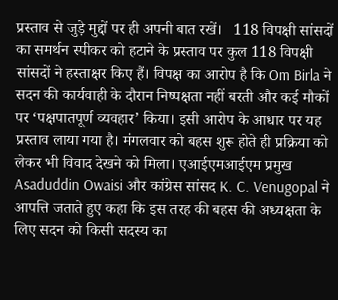प्रस्ताव से जुड़े मुद्दों पर ही अपनी बात रखें।   118 विपक्षी सांसदों का समर्थन स्पीकर को हटाने के प्रस्ताव पर कुल 118 विपक्षी सांसदों ने हस्ताक्षर किए हैं। विपक्ष का आरोप है कि Om Birla ने सदन की कार्यवाही के दौरान निष्पक्षता नहीं बरती और कई मौकों पर ‘पक्षपातपूर्ण व्यवहार’ किया। इसी आरोप के आधार पर यह प्रस्ताव लाया गया है। मंगलवार को बहस शुरू होते ही प्रक्रिया को लेकर भी विवाद देखने को मिला। एआईएमआईएम प्रमुख Asaduddin Owaisi और कांग्रेस सांसद K. C. Venugopal ने आपत्ति जताते हुए कहा कि इस तरह की बहस की अध्यक्षता के लिए सदन को किसी सदस्य का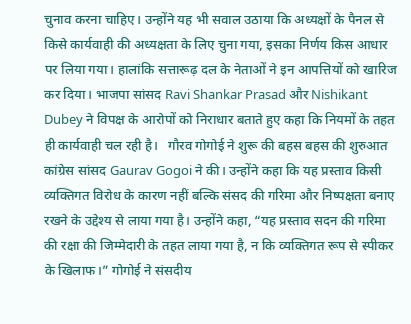चुनाव करना चाहिए। उन्होंने यह भी सवाल उठाया कि अध्यक्षों के पैनल से किसे कार्यवाही की अध्यक्षता के लिए चुना गया, इसका निर्णय किस आधार पर लिया गया। हालांकि सत्तारूढ़ दल के नेताओं ने इन आपत्तियों को खारिज कर दिया। भाजपा सांसद Ravi Shankar Prasad और Nishikant Dubey ने विपक्ष के आरोपों को निराधार बताते हुए कहा कि नियमों के तहत ही कार्यवाही चल रही है।   गौरव गोगोई ने शुरू की बहस बहस की शुरुआत कांग्रेस सांसद Gaurav Gogoi ने की। उन्होंने कहा कि यह प्रस्ताव किसी व्यक्तिगत विरोध के कारण नहीं बल्कि संसद की गरिमा और निष्पक्षता बनाए रखने के उद्देश्य से लाया गया है। उन्होंने कहा, “यह प्रस्ताव सदन की गरिमा की रक्षा की जिम्मेदारी के तहत लाया गया है, न कि व्यक्तिगत रूप से स्पीकर के खिलाफ।” गोगोई ने संसदीय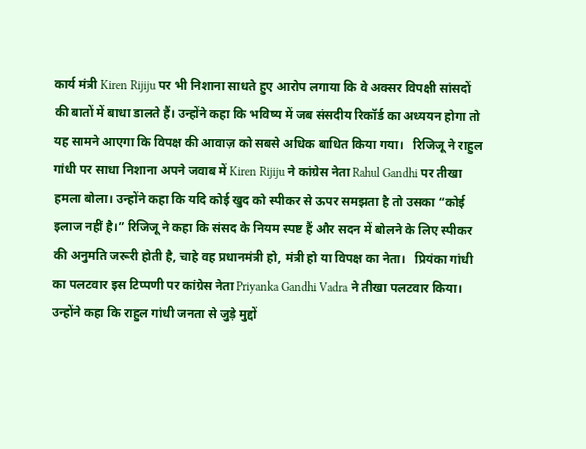कार्य मंत्री Kiren Rijiju पर भी निशाना साधते हुए आरोप लगाया कि वे अक्सर विपक्षी सांसदों की बातों में बाधा डालते हैं। उन्होंने कहा कि भविष्य में जब संसदीय रिकॉर्ड का अध्ययन होगा तो यह सामने आएगा कि विपक्ष की आवाज़ को सबसे अधिक बाधित किया गया।   रिजिजू ने राहुल गांधी पर साधा निशाना अपने जवाब में Kiren Rijiju ने कांग्रेस नेता Rahul Gandhi पर तीखा हमला बोला। उन्होंने कहा कि यदि कोई खुद को स्पीकर से ऊपर समझता है तो उसका “कोई इलाज नहीं है।” रिजिजू ने कहा कि संसद के नियम स्पष्ट हैं और सदन में बोलने के लिए स्पीकर की अनुमति जरूरी होती है, चाहे वह प्रधानमंत्री हो, मंत्री हो या विपक्ष का नेता।   प्रियंका गांधी का पलटवार इस टिप्पणी पर कांग्रेस नेता Priyanka Gandhi Vadra ने तीखा पलटवार किया। उन्होंने कहा कि राहुल गांधी जनता से जुड़े मुद्दों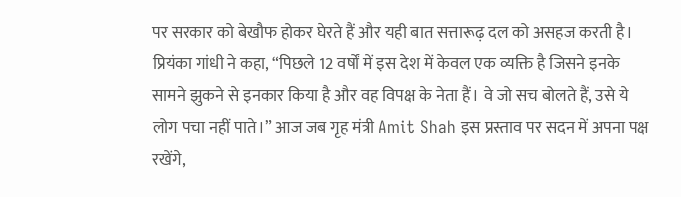पर सरकार को बेखौफ होकर घेरते हैं और यही बात सत्तारूढ़ दल को असहज करती है। प्रियंका गांधी ने कहा, “पिछले 12 वर्षों में इस देश में केवल एक व्यक्ति है जिसने इनके सामने झुकने से इनकार किया है और वह विपक्ष के नेता हैं। वे जो सच बोलते हैं, उसे ये लोग पचा नहीं पाते।” आज जब गृह मंत्री Amit Shah इस प्रस्ताव पर सदन में अपना पक्ष रखेंगे,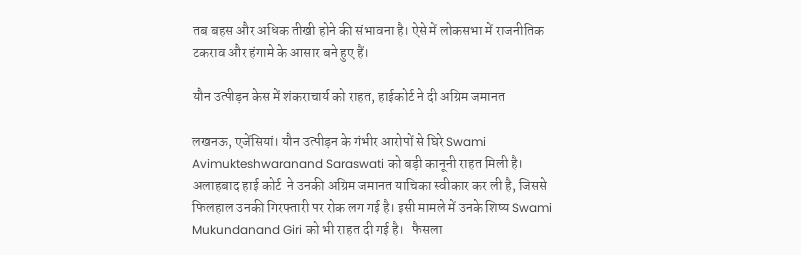तब बहस और अधिक तीखी होने की संभावना है। ऐसे में लोकसभा में राजनीतिक टकराव और हंगामे के आसार बने हुए हैं।

यौन उत्पीड़न केस में शंकराचार्य को राहत, हाईकोर्ट ने दी अग्रिम जमानत

लखनऊ, एजेंसियां। यौन उत्पीड़न के गंभीर आरोपों से घिरे Swami Avimukteshwaranand Saraswati को बड़ी कानूनी राहत मिली है। अलाहबाद हाई कोर्ट  ने उनकी अग्रिम जमानत याचिका स्वीकार कर ली है, जिससे फिलहाल उनकी गिरफ्तारी पर रोक लग गई है। इसी मामले में उनके शिष्य Swami Mukundanand Giri को भी राहत दी गई है।   फैसला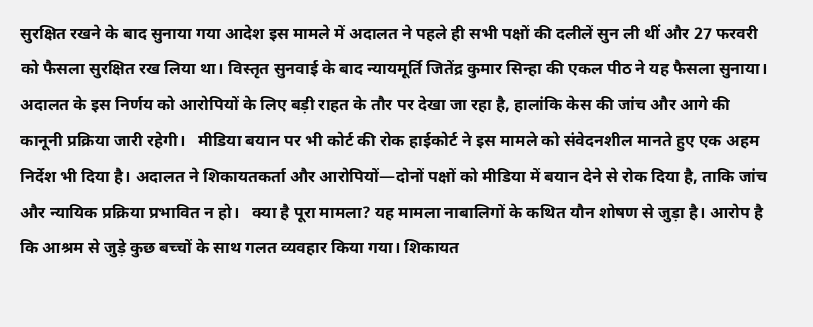सुरक्षित रखने के बाद सुनाया गया आदेश इस मामले में अदालत ने पहले ही सभी पक्षों की दलीलें सुन ली थीं और 27 फरवरी को फैसला सुरक्षित रख लिया था। विस्तृत सुनवाई के बाद न्यायमूर्ति जितेंद्र कुमार सिन्हा की एकल पीठ ने यह फैसला सुनाया। अदालत के इस निर्णय को आरोपियों के लिए बड़ी राहत के तौर पर देखा जा रहा है, हालांकि केस की जांच और आगे की कानूनी प्रक्रिया जारी रहेगी।   मीडिया बयान पर भी कोर्ट की रोक हाईकोर्ट ने इस मामले को संवेदनशील मानते हुए एक अहम निर्देश भी दिया है। अदालत ने शिकायतकर्ता और आरोपियों—दोनों पक्षों को मीडिया में बयान देने से रोक दिया है, ताकि जांच और न्यायिक प्रक्रिया प्रभावित न हो।   क्या है पूरा मामला? यह मामला नाबालिगों के कथित यौन शोषण से जुड़ा है। आरोप है कि आश्रम से जुड़े कुछ बच्चों के साथ गलत व्यवहार किया गया। शिकायत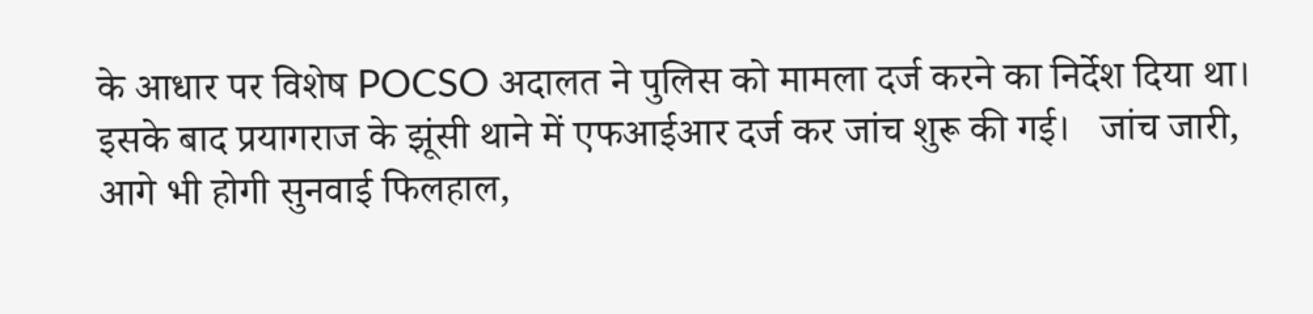के आधार पर विशेष POCSO अदालत ने पुलिस को मामला दर्ज करने का निर्देश दिया था। इसके बाद प्रयागराज के झूंसी थाने में एफआईआर दर्ज कर जांच शुरू की गई।   जांच जारी, आगे भी होगी सुनवाई फिलहाल,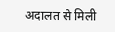अदालत से मिली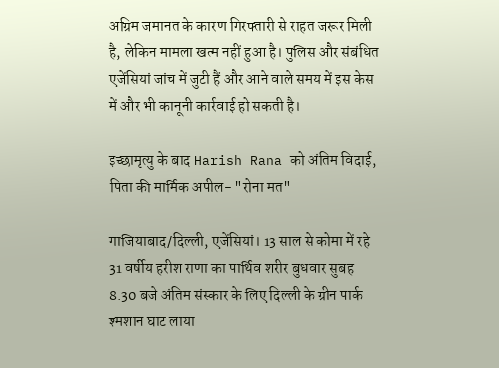अग्रिम जमानत के कारण गिरफ्तारी से राहत जरूर मिली है, लेकिन मामला खत्म नहीं हुआ है। पुलिस और संबंधित एजेंसियां जांच में जुटी हैं और आने वाले समय में इस केस में और भी कानूनी कार्रवाई हो सकती है।

इच्छामृत्यु के बाद Harish Rana को अंतिम विदाई, पिता की मार्मिक अपील- "रोना मत"

गाजियाबाद/दिल्ली, एजेंसियां। 13 साल से कोमा में रहे 31 वर्षीय हरीश राणा का पार्थिव शरीर बुधवार सुबह 8.30 बजे अंतिम संस्कार के लिए दिल्ली के ग्रीन पार्क श्मशान घाट लाया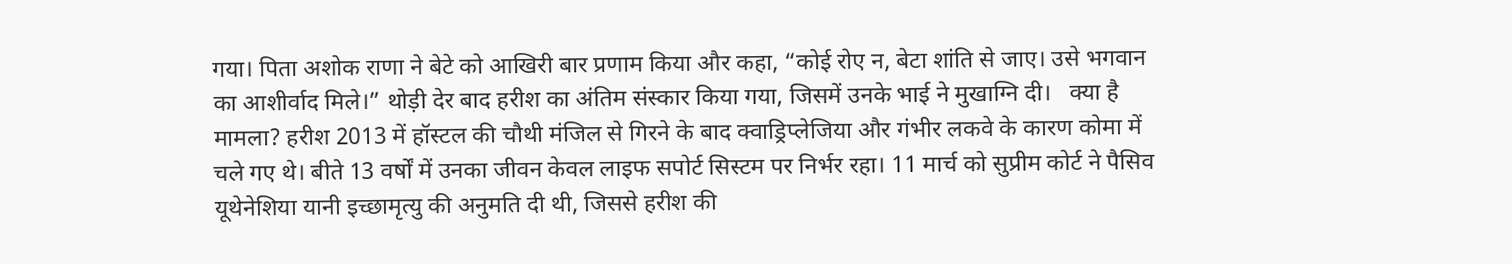गया। पिता अशोक राणा ने बेटे को आखिरी बार प्रणाम किया और कहा, “कोई रोए न, बेटा शांति से जाए। उसे भगवान का आशीर्वाद मिले।” थोड़ी देर बाद हरीश का अंतिम संस्कार किया गया, जिसमें उनके भाई ने मुखाग्नि दी।   क्या है मामला? हरीश 2013 में हॉस्टल की चौथी मंजिल से गिरने के बाद क्वाड्रिप्लेजिया और गंभीर लकवे के कारण कोमा में चले गए थे। बीते 13 वर्षों में उनका जीवन केवल लाइफ सपोर्ट सिस्टम पर निर्भर रहा। 11 मार्च को सुप्रीम कोर्ट ने पैसिव यूथेनेशिया यानी इच्छामृत्यु की अनुमति दी थी, जिससे हरीश की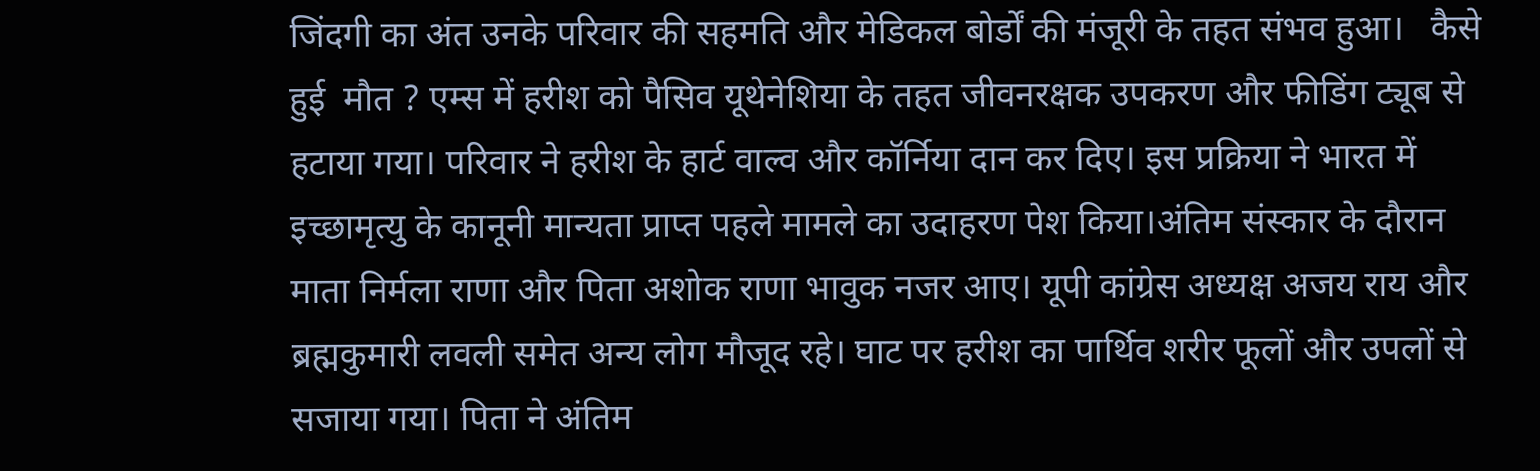जिंदगी का अंत उनके परिवार की सहमति और मेडिकल बोर्डों की मंजूरी के तहत संभव हुआ।   कैसे हुई  मौत ? एम्स में हरीश को पैसिव यूथेनेशिया के तहत जीवनरक्षक उपकरण और फीडिंग ट्यूब से हटाया गया। परिवार ने हरीश के हार्ट वाल्व और कॉर्निया दान कर दिए। इस प्रक्रिया ने भारत में इच्छामृत्यु के कानूनी मान्यता प्राप्त पहले मामले का उदाहरण पेश किया।अंतिम संस्कार के दौरान माता निर्मला राणा और पिता अशोक राणा भावुक नजर आए। यूपी कांग्रेस अध्यक्ष अजय राय और ब्रह्मकुमारी लवली समेत अन्य लोग मौजूद रहे। घाट पर हरीश का पार्थिव शरीर फूलों और उपलों से सजाया गया। पिता ने अंतिम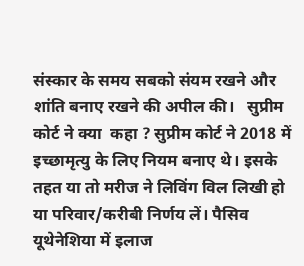संस्कार के समय सबको संयम रखने और शांति बनाए रखने की अपील की।   सुप्रीम कोर्ट ने क्या  कहा ? सुप्रीम कोर्ट ने 2018 में इच्छामृत्यु के लिए नियम बनाए थे। इसके तहत या तो मरीज ने लिविंग विल लिखी हो या परिवार/करीबी निर्णय लें। पैसिव यूथेनेशिया में इलाज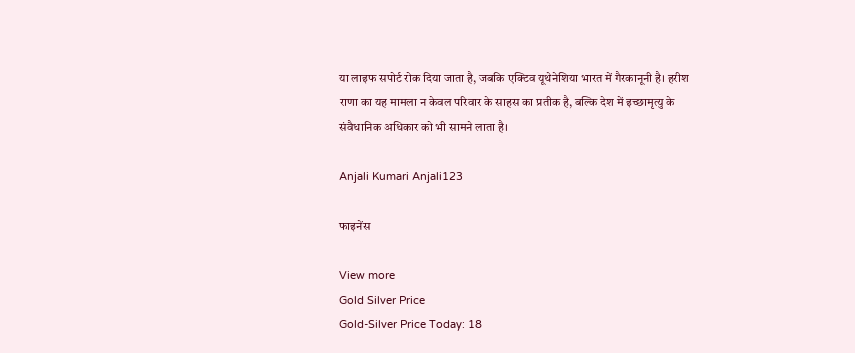या लाइफ सपोर्ट रोक दिया जाता है, जबकि एक्टिव यूथेनेशिया भारत में गैरकानूनी है। हरीश राणा का यह मामला न केवल परिवार के साहस का प्रतीक है, बल्कि देश में इच्छामृत्यु के संवैधानिक अधिकार को भी सामने लाता है।

Anjali Kumari Anjali123

फाइनेंस

View more
Gold Silver Price
Gold-Silver Price Today: 18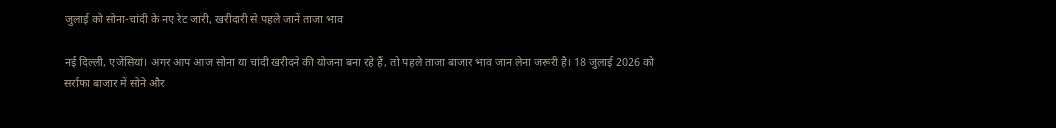जुलाई को सोना-चांदी के नए रेट जारी, खरीदारी से पहले जानें ताजा भाव

नई दिल्ली, एजेंसियां। अगर आप आज सोना या चांदी खरीदने की योजना बना रहे हैं, तो पहले ताजा बाजार भाव जान लेना जरूरी है। 18 जुलाई 2026 को सर्राफा बाजार में सोने और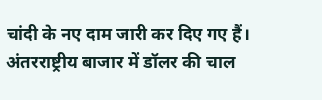चांदी के नए दाम जारी कर दिए गए हैं। अंतरराष्ट्रीय बाजार में डॉलर की चाल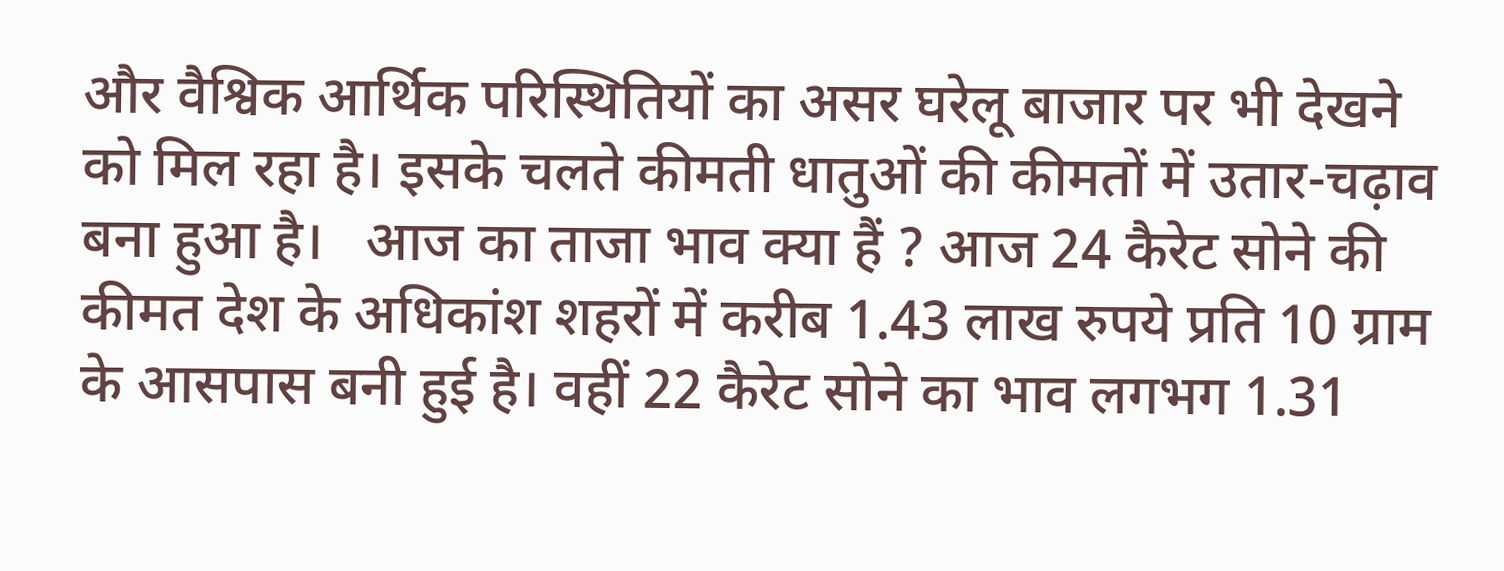और वैश्विक आर्थिक परिस्थितियों का असर घरेलू बाजार पर भी देखने को मिल रहा है। इसके चलते कीमती धातुओं की कीमतों में उतार-चढ़ाव बना हुआ है।   आज का ताजा भाव क्या हैं ? आज 24 कैरेट सोने की कीमत देश के अधिकांश शहरों में करीब 1.43 लाख रुपये प्रति 10 ग्राम के आसपास बनी हुई है। वहीं 22 कैरेट सोने का भाव लगभग 1.31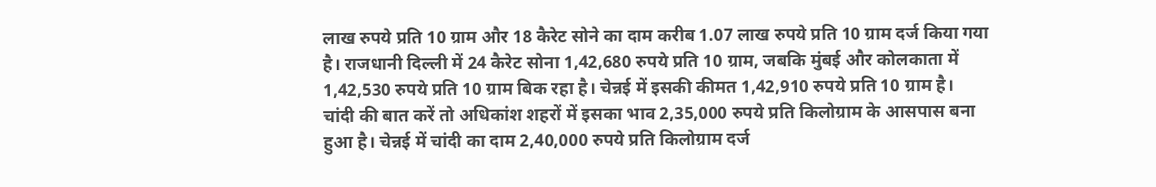लाख रुपये प्रति 10 ग्राम और 18 कैरेट सोने का दाम करीब 1.07 लाख रुपये प्रति 10 ग्राम दर्ज किया गया है। राजधानी दिल्ली में 24 कैरेट सोना 1,42,680 रुपये प्रति 10 ग्राम, जबकि मुंबई और कोलकाता में 1,42,530 रुपये प्रति 10 ग्राम बिक रहा है। चेन्नई में इसकी कीमत 1,42,910 रुपये प्रति 10 ग्राम है।   चांदी की बात करें तो अधिकांश शहरों में इसका भाव 2,35,000 रुपये प्रति किलोग्राम के आसपास बना हुआ है। चेन्नई में चांदी का दाम 2,40,000 रुपये प्रति किलोग्राम दर्ज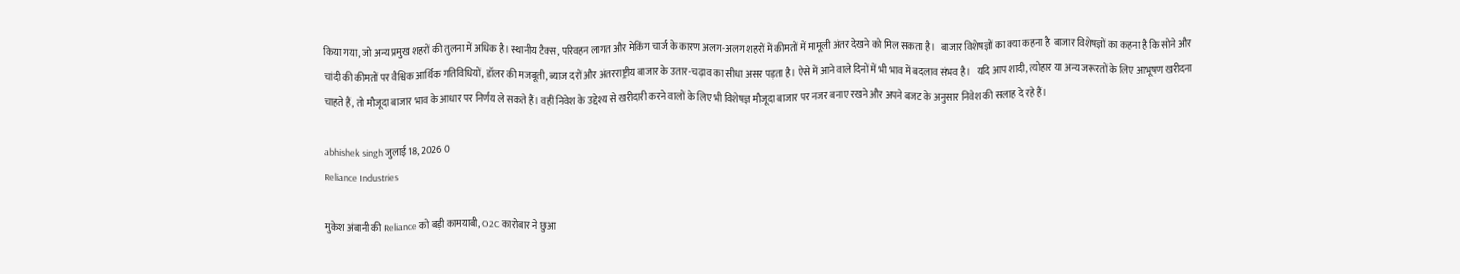किया गया, जो अन्य प्रमुख शहरों की तुलना में अधिक है। स्थानीय टैक्स, परिवहन लागत और मेकिंग चार्ज के कारण अलग-अलग शहरों में कीमतों में मामूली अंतर देखने को मिल सकता है।   बाजार विशेषज्ञों का क्या कहना है  बाजार विशेषज्ञों का कहना है कि सोने और चांदी की कीमतों पर वैश्विक आर्थिक गतिविधियों, डॉलर की मजबूती, ब्याज दरों और अंतरराष्ट्रीय बाजार के उतार-चढ़ाव का सीधा असर पड़ता है। ऐसे में आने वाले दिनों में भी भाव में बदलाव संभव है।   यदि आप शादी, त्योहार या अन्य जरूरतों के लिए आभूषण खरीदना चाहते हैं, तो मौजूदा बाजार भाव के आधार पर निर्णय ले सकते हैं। वहीं निवेश के उद्देश्य से खरीदारी करने वालों के लिए भी विशेषज्ञ मौजूदा बाजार पर नजर बनाए रखने और अपने बजट के अनुसार निवेश की सलाह दे रहे हैं।

abhishek singh जुलाई 18, 2026 0
Reliance Industries

मुकेश अंबानी की Reliance को बड़ी कामयाबी, O2C कारोबार ने छुआ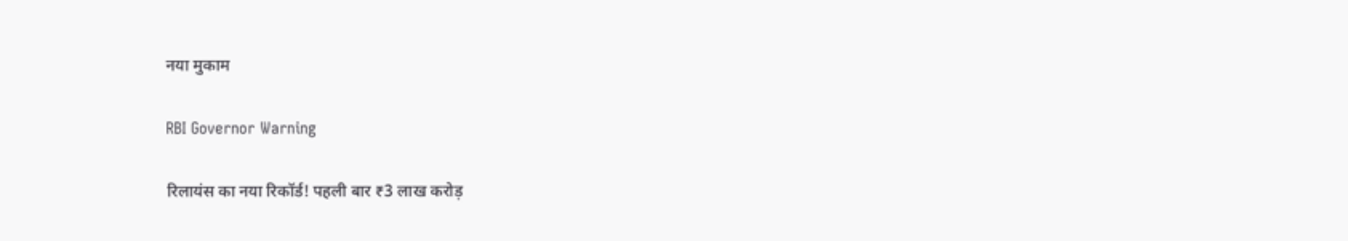नया मुकाम

RBI Governor Warning

रिलायंस का नया रिकॉर्ड! पहली बार ₹3 लाख करोड़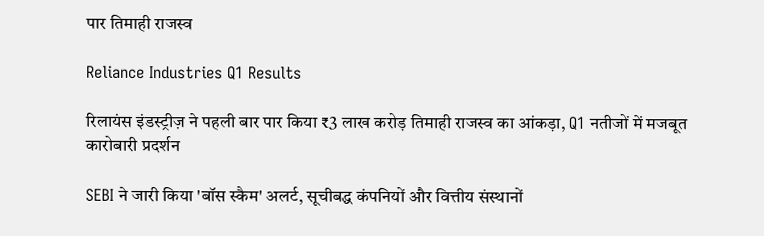पार तिमाही राजस्व

Reliance Industries Q1 Results

रिलायंस इंडस्ट्रीज़ ने पहली बार पार किया ₹3 लाख करोड़ तिमाही राजस्व का आंकड़ा, Q1 नतीजों में मजबूत कारोबारी प्रदर्शन

SEBI ने जारी किया 'बॉस स्कैम' अलर्ट, सूचीबद्ध कंपनियों और वित्तीय संस्थानों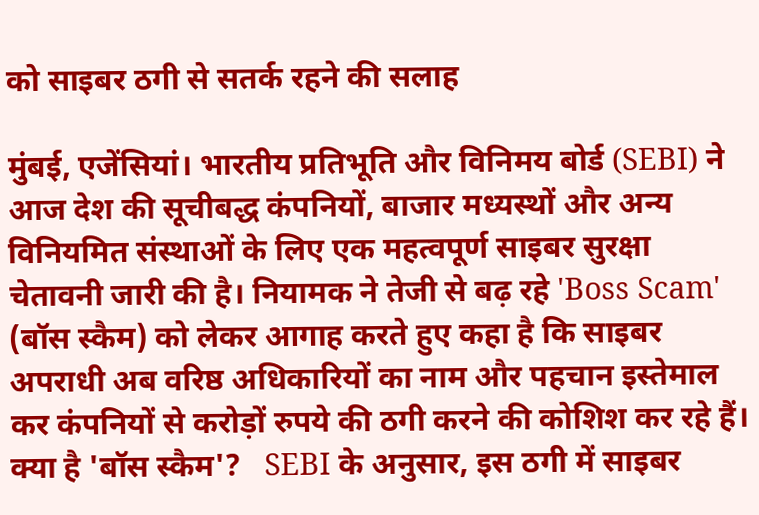को साइबर ठगी से सतर्क रहने की सलाह

मुंबई, एजेंसियां। भारतीय प्रतिभूति और विनिमय बोर्ड (SEBI) ने आज देश की सूचीबद्ध कंपनियों, बाजार मध्यस्थों और अन्य विनियमित संस्थाओं के लिए एक महत्वपूर्ण साइबर सुरक्षा चेतावनी जारी की है। नियामक ने तेजी से बढ़ रहे 'Boss Scam' (बॉस स्कैम) को लेकर आगाह करते हुए कहा है कि साइबर अपराधी अब वरिष्ठ अधिकारियों का नाम और पहचान इस्तेमाल कर कंपनियों से करोड़ों रुपये की ठगी करने की कोशिश कर रहे हैं।   क्या है 'बॉस स्कैम'?   SEBI के अनुसार, इस ठगी में साइबर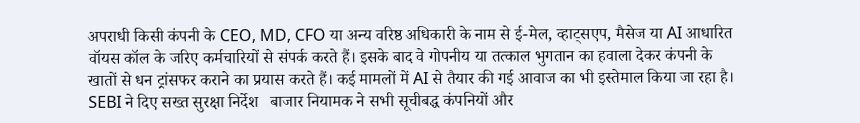अपराधी किसी कंपनी के CEO, MD, CFO या अन्य वरिष्ठ अधिकारी के नाम से ई-मेल, व्हाट्सएप, मैसेज या AI आधारित वॉयस कॉल के जरिए कर्मचारियों से संपर्क करते हैं। इसके बाद वे गोपनीय या तत्काल भुगतान का हवाला देकर कंपनी के खातों से धन ट्रांसफर कराने का प्रयास करते हैं। कई मामलों में AI से तैयार की गई आवाज का भी इस्तेमाल किया जा रहा है।   SEBI ने दिए सख्त सुरक्षा निर्देश   बाजार नियामक ने सभी सूचीबद्ध कंपनियों और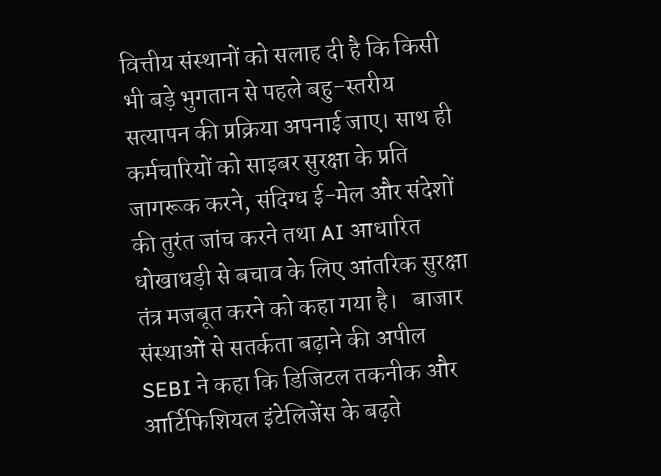वित्तीय संस्थानों को सलाह दी है कि किसी भी बड़े भुगतान से पहले बहु-स्तरीय सत्यापन की प्रक्रिया अपनाई जाए। साथ ही कर्मचारियों को साइबर सुरक्षा के प्रति जागरूक करने, संदिग्ध ई-मेल और संदेशों की तुरंत जांच करने तथा AI आधारित धोखाधड़ी से बचाव के लिए आंतरिक सुरक्षा तंत्र मजबूत करने को कहा गया है।   बाजार संस्थाओं से सतर्कता बढ़ाने की अपील   SEBI ने कहा कि डिजिटल तकनीक और आर्टिफिशियल इंटेलिजेंस के बढ़ते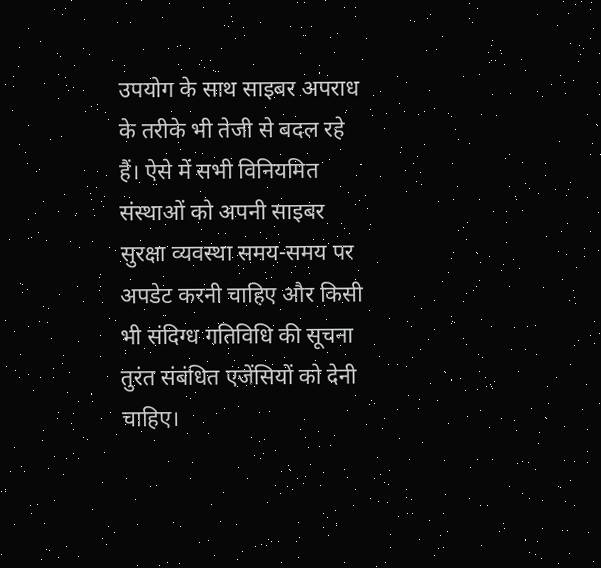उपयोग के साथ साइबर अपराध के तरीके भी तेजी से बदल रहे हैं। ऐसे में सभी विनियमित संस्थाओं को अपनी साइबर सुरक्षा व्यवस्था समय-समय पर अपडेट करनी चाहिए और किसी भी संदिग्ध गतिविधि की सूचना तुरंत संबंधित एजेंसियों को देनी चाहिए।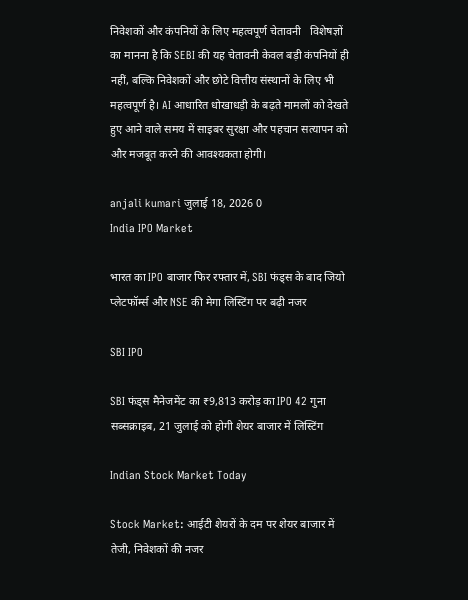निवेशकों और कंपनियों के लिए महत्वपूर्ण चेतावनी   विशेषज्ञों का मानना है कि SEBI की यह चेतावनी केवल बड़ी कंपनियों ही नहीं, बल्कि निवेशकों और छोटे वित्तीय संस्थानों के लिए भी महत्वपूर्ण है। AI आधारित धोखाधड़ी के बढ़ते मामलों को देखते हुए आने वाले समय में साइबर सुरक्षा और पहचान सत्यापन को और मजबूत करने की आवश्यकता होगी।

anjali kumari जुलाई 18, 2026 0
India IPO Market

भारत का IPO बाजार फिर रफ्तार में, SBI फंड्स के बाद जियो प्लेटफॉर्म्स और NSE की मेगा लिस्टिंग पर बढ़ी नजर

SBI IPO

SBI फंड्स मैनेजमेंट का ₹9,813 करोड़ का IPO 42 गुना सब्सक्राइब, 21 जुलाई को होगी शेयर बाजार में लिस्टिंग

Indian Stock Market Today

Stock Market: आईटी शेयरों के दम पर शेयर बाजार में तेजी, निवेशकों की नजर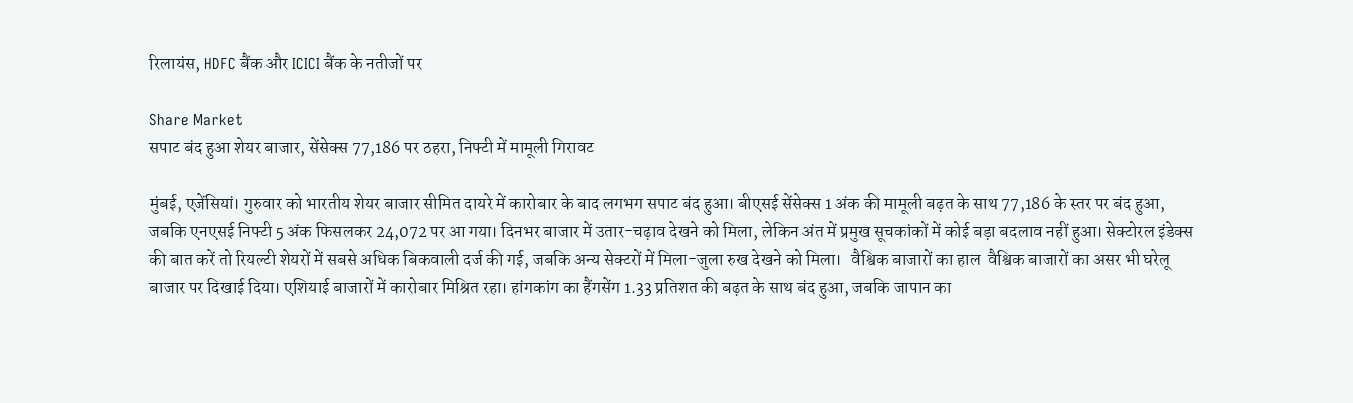रिलायंस, HDFC बैंक और ICICI बैंक के नतीजों पर

Share Market
सपाट बंद हुआ शेयर बाजार, सेंसेक्स 77,186 पर ठहरा, निफ्टी में मामूली गिरावट

मुंबई, एजेंसियां। गुरुवार को भारतीय शेयर बाजार सीमित दायरे में कारोबार के बाद लगभग सपाट बंद हुआ। बीएसई सेंसेक्स 1 अंक की मामूली बढ़त के साथ 77,186 के स्तर पर बंद हुआ, जबकि एनएसई निफ्टी 5 अंक फिसलकर 24,072 पर आ गया। दिनभर बाजार में उतार-चढ़ाव देखने को मिला, लेकिन अंत में प्रमुख सूचकांकों में कोई बड़ा बदलाव नहीं हुआ। सेक्टोरल इंडेक्स की बात करें तो रियल्टी शेयरों में सबसे अधिक बिकवाली दर्ज की गई, जबकि अन्य सेक्टरों में मिला-जुला रुख देखने को मिला।   वैश्विक बाजारों का हाल  वैश्विक बाजारों का असर भी घरेलू बाजार पर दिखाई दिया। एशियाई बाजारों में कारोबार मिश्रित रहा। हांगकांग का हैंगसेंग 1.33 प्रतिशत की बढ़त के साथ बंद हुआ, जबकि जापान का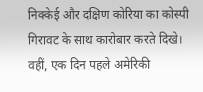निक्केई और दक्षिण कोरिया का कोस्पी गिरावट के साथ कारोबार करते दिखे। वहीं, एक दिन पहले अमेरिकी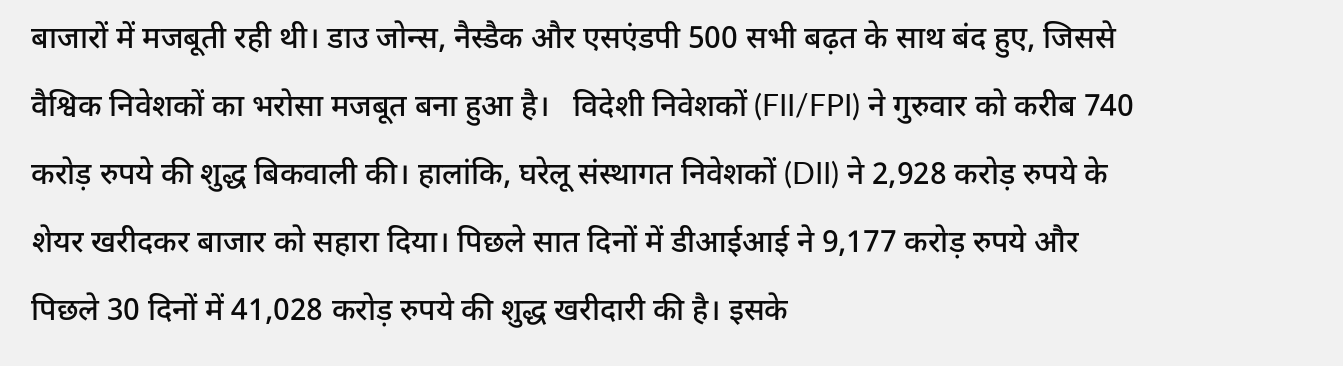बाजारों में मजबूती रही थी। डाउ जोन्स, नैस्डैक और एसएंडपी 500 सभी बढ़त के साथ बंद हुए, जिससे वैश्विक निवेशकों का भरोसा मजबूत बना हुआ है।   विदेशी निवेशकों (FII/FPI) ने गुरुवार को करीब 740 करोड़ रुपये की शुद्ध बिकवाली की। हालांकि, घरेलू संस्थागत निवेशकों (DII) ने 2,928 करोड़ रुपये के शेयर खरीदकर बाजार को सहारा दिया। पिछले सात दिनों में डीआईआई ने 9,177 करोड़ रुपये और पिछले 30 दिनों में 41,028 करोड़ रुपये की शुद्ध खरीदारी की है। इसके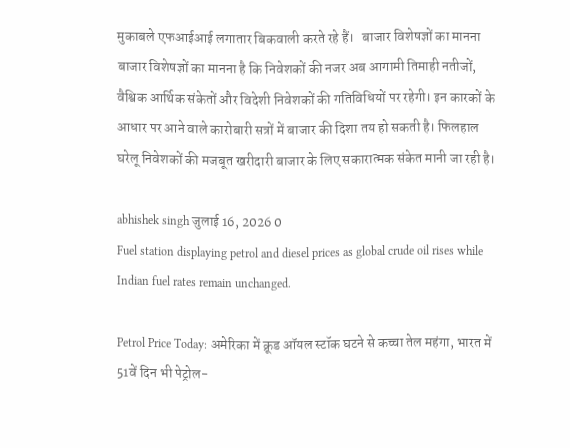मुकाबले एफआईआई लगातार बिकवाली करते रहे हैं।   बाजार विशेषज्ञों का मानना  बाजार विशेषज्ञों का मानना है कि निवेशकों की नजर अब आगामी तिमाही नतीजों, वैश्विक आर्थिक संकेतों और विदेशी निवेशकों की गतिविधियों पर रहेगी। इन कारकों के आधार पर आने वाले कारोबारी सत्रों में बाजार की दिशा तय हो सकती है। फिलहाल घरेलू निवेशकों की मजबूत खरीदारी बाजार के लिए सकारात्मक संकेत मानी जा रही है।

abhishek singh जुलाई 16, 2026 0
Fuel station displaying petrol and diesel prices as global crude oil rises while Indian fuel rates remain unchanged.

Petrol Price Today: अमेरिका में क्रूड ऑयल स्टॉक घटने से कच्चा तेल महंगा, भारत में 51वें दिन भी पेट्रोल-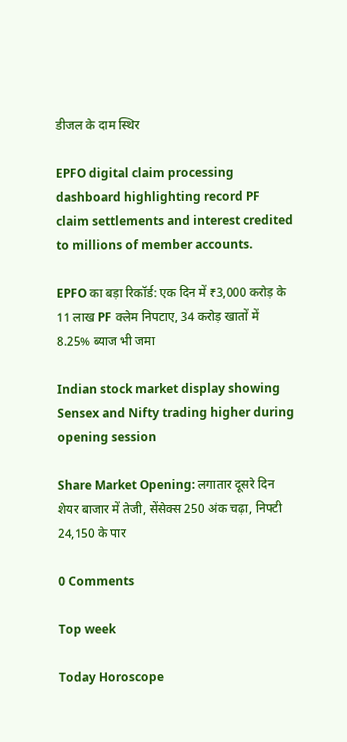डीजल के दाम स्थिर

EPFO digital claim processing dashboard highlighting record PF claim settlements and interest credited to millions of member accounts.

EPFO का बड़ा रिकॉर्ड: एक दिन में ₹3,000 करोड़ के 11 लाख PF क्लेम निपटाए, 34 करोड़ खातों में 8.25% ब्याज भी जमा

Indian stock market display showing Sensex and Nifty trading higher during opening session

Share Market Opening: लगातार दूसरे दिन शेयर बाजार में तेजी, सेंसेक्स 250 अंक चढ़ा, निफ्टी 24,150 के पार

0 Comments

Top week

Today Horoscope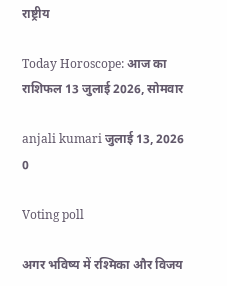राष्ट्रीय

Today Horoscope: आज का राशिफल 13 जुलाई 2026, सोमवार

anjali kumari जुलाई 13, 2026 0

Voting poll

अगर भविष्य में रश्मिका और विजय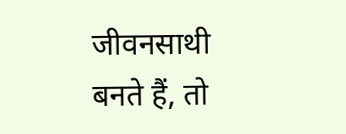जीवनसाथी बनते हैं, तो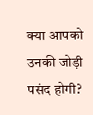क्या आपको उनकी जोड़ी पसंद होगी?